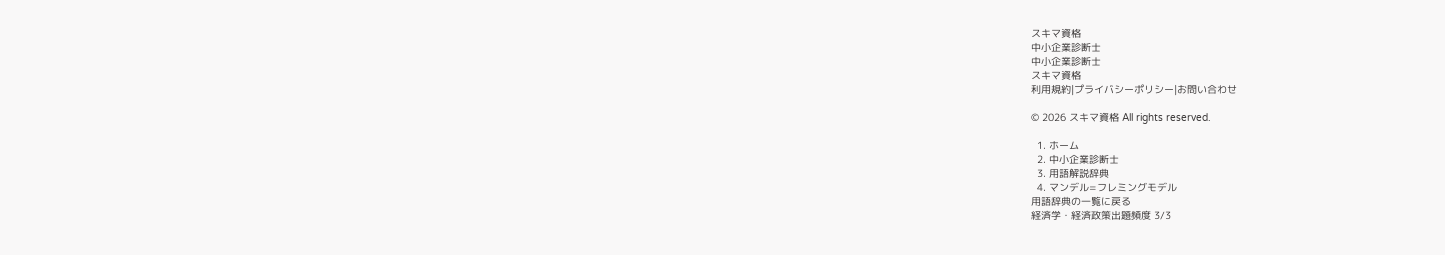スキマ資格
中小企業診断士
中小企業診断士
スキマ資格
利用規約|プライバシーポリシー|お問い合わせ

© 2026 スキマ資格 All rights reserved.

  1. ホーム
  2. 中小企業診断士
  3. 用語解説辞典
  4. マンデル=フレミングモデル
用語辞典の一覧に戻る
経済学・経済政策出題頻度 3/3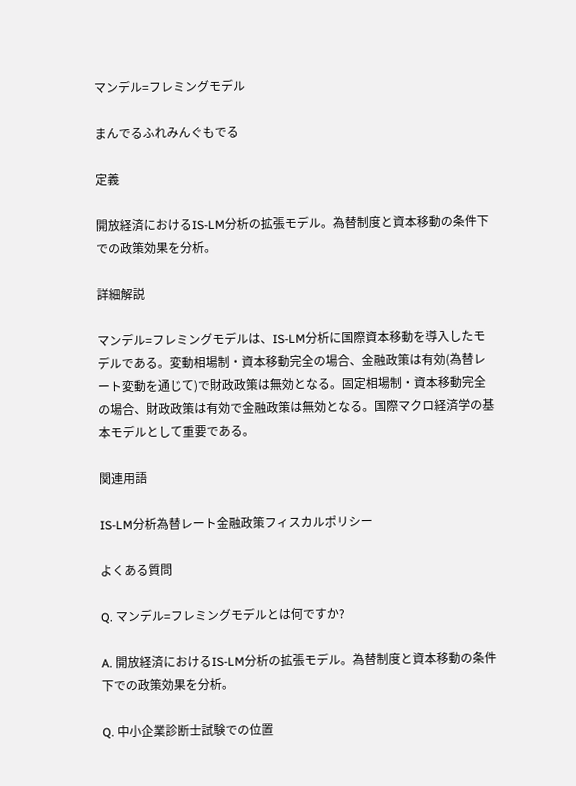マンデル=フレミングモデル

まんでるふれみんぐもでる

定義

開放経済におけるIS-LM分析の拡張モデル。為替制度と資本移動の条件下での政策効果を分析。

詳細解説

マンデル=フレミングモデルは、IS-LM分析に国際資本移動を導入したモデルである。変動相場制・資本移動完全の場合、金融政策は有効(為替レート変動を通じて)で財政政策は無効となる。固定相場制・資本移動完全の場合、財政政策は有効で金融政策は無効となる。国際マクロ経済学の基本モデルとして重要である。

関連用語

IS-LM分析為替レート金融政策フィスカルポリシー

よくある質問

Q. マンデル=フレミングモデルとは何ですか?

A. 開放経済におけるIS-LM分析の拡張モデル。為替制度と資本移動の条件下での政策効果を分析。

Q. 中小企業診断士試験での位置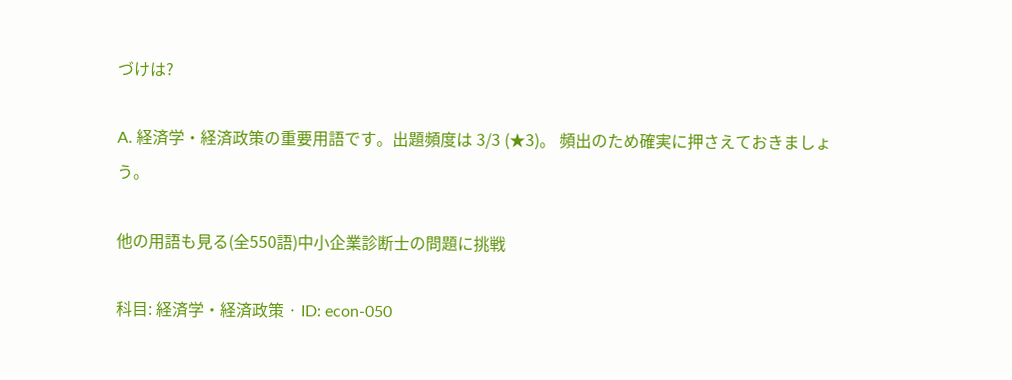づけは?

A. 経済学・経済政策の重要用語です。出題頻度は 3/3 (★3)。 頻出のため確実に押さえておきましょう。

他の用語も見る(全550語)中小企業診断士の問題に挑戦

科目: 経済学・経済政策 · ID: econ-050